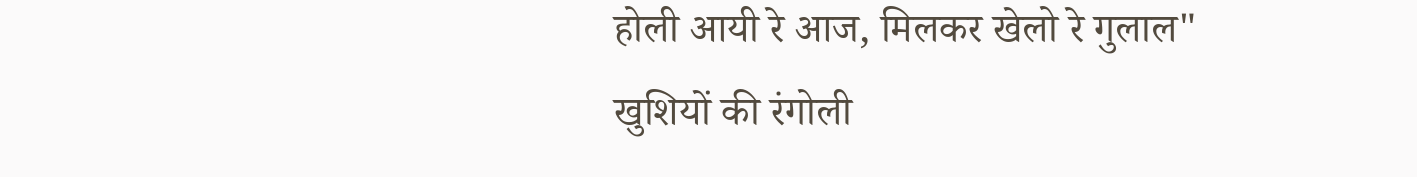होली आयी रे आज, मिलकर खेलो रे गुलाल"
खुशियों की रंगोली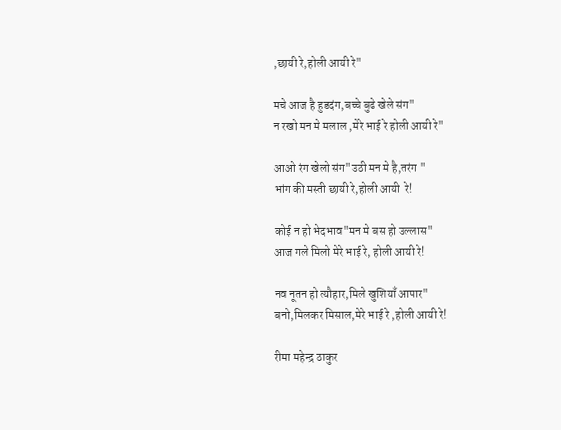,छायी रे,होली आयी रे"

मचे आज है हुडदंग,बच्चे बुढे खेले संग"
न रखो मन मे मलाल ,मेरे भाई रे होली आयी रे"

आओ रंग खेलो संग"उठी मन मे है,तरंग "
भांग की मस्ती छायी रे,होली आयी  रे!

कोई न हो भेदभाव"मन मे बस हो उल्लास"
आज गले मिलो मेरे भाई रे, होली आयी रे!

नव नूतन हो त्यौहार,मिले खुशियाँ आपार"
बनो,मिलकर मिसाल,मेरे भाई रे ,होली आयी रे!

रीमा महेन्द्र ठाकुर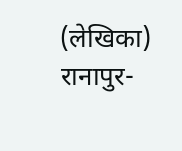(लेखिका)
रानापुर-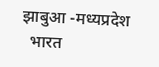झाबुआ -मध्यप्रदेश
  भारत